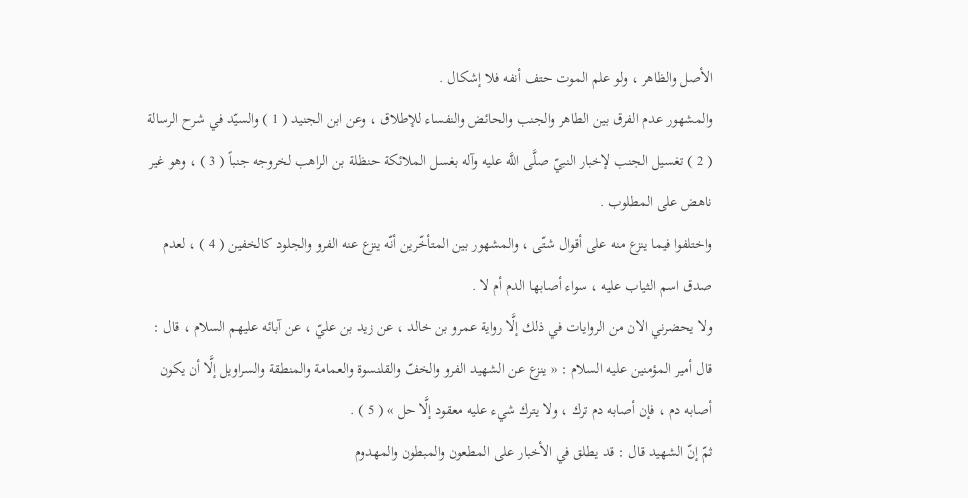الأصل والظاهر ، ولو علم الموت حتف أنفه فلا إشكال .
والمشهور عدم الفرق بين الطاهر والجنب والحائض والنفساء للإطلاق ، وعن ابن الجنيد ( 1 ) والسيّد في شرح الرسالة ( 2 ) تغسيل الجنب لإخبار النبيّ صلَّى اللَّه عليه وآله بغسل الملائكة حنظلة بن الراهب لخروجه جنباً ( 3 ) ، وهو غير ناهض على المطلوب .
واختلفوا فيما ينزع منه على أقوال شتّى ، والمشهور بين المتأخّرين أنّه ينزع عنه الفرو والجلود كالخفين ( 4 ) ، لعدم صدق اسم الثياب عليه ، سواء أصابها الدم أم لا .
ولا يحضرني الان من الروايات في ذلك إلَّا رواية عمرو بن خالد ، عن زيد بن عليّ ، عن آبائه عليهم السلام ، قال : قال أمير المؤمنين عليه السلام : « ينزع عن الشهيد الفرو والخفّ والقلنسوة والعمامة والمنطقة والسراويل إلَّا أن يكون أصابه دم ، فإن أصابه دم ترك ، ولا يترك شيء عليه معقود إلَّا حل » ( 5 ) .
ثمّ إنّ الشهيد قال : قد يطلق في الأخبار على المطعون والمبطون والمهدوم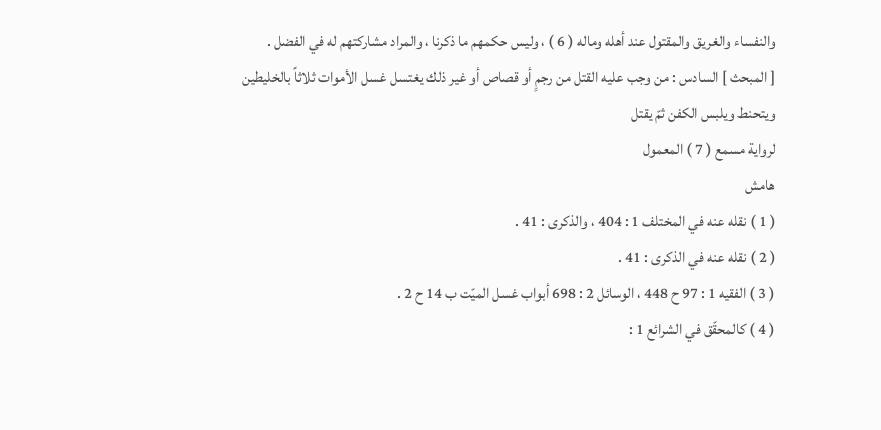والنفساء والغريق والمقتول عند أهله وماله ( 6 ) ، وليس حكمهم ما ذكرنا ، والمراد مشاركتهم له في الفضل .
[ المبحث ] السادس : من وجب عليه القتل من رجمٍ أو قصاص أو غير ذلك يغتسل غسل الأموات ثلاثاً بالخليطين ويتحنط ويلبس الكفن ثمّ يقتل
لرواية مسمع ( 7 ) المعمول
هامش
( 1 ) نقله عنه في المختلف 1 : 404 ، والذكرى : 41 .
( 2 ) نقله عنه في الذكرى : 41 .
( 3 ) الفقيه 1 : 97 ح 448 ، الوسائل 2 : 698 أبواب غسل الميّت ب 14 ح 2 .
( 4 ) كالمحقّق في الشرائع 1 :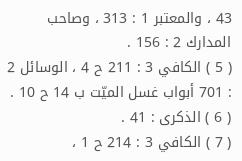43 ، والمعتبر 1 : 313 ، وصاحب المدارك 2 : 156 .
( 5 ) الكافي 3 : 211 ح 4 ، الوسائل 2 : 701 أبواب غسل الميّت ب 14 ح 10 .
( 6 ) الذكرى : 41 .
( 7 ) الكافي 3 : 214 ح 1 ،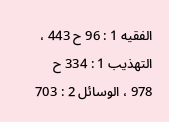الفقيه 1 : 96 ح 443 ، التهذيب 1 : 334 ح 978 ، الوسائل 2 : 703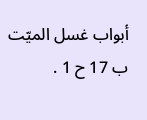أبواب غسل الميّت ب 17 ح 1 .